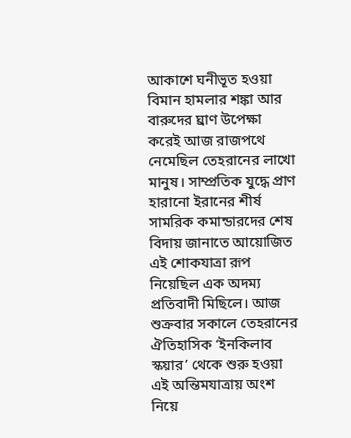আকাশে ঘনীভূত হওয়া বিমান হামলার শঙ্কা আর বারুদের ঘ্রাণ উপেক্ষা করেই আজ রাজপথে নেমেছিল তেহরানের লাখো মানুষ। সাম্প্রতিক যুদ্ধে প্রাণ হারানো ইরানের শীর্ষ সামরিক কমান্ডারদের শেষ বিদায় জানাতে আয়োজিত এই শোকযাত্রা রূপ নিয়েছিল এক অদম্য প্রতিবাদী মিছিলে। আজ শুক্রবার সকালে তেহরানের ঐতিহাসিক ‘ইনকিলাব স্কয়ার’ থেকে শুরু হওয়া এই অন্তিমযাত্রায় অংশ নিয়ে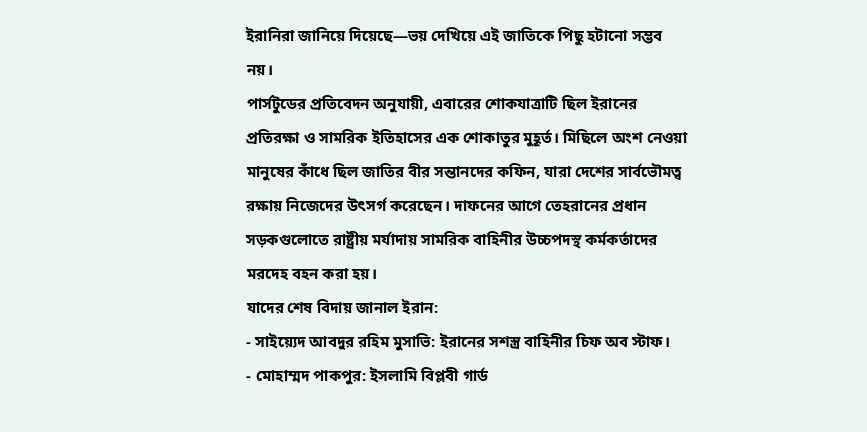ইরানিরা জানিয়ে দিয়েছে—ভয় দেখিয়ে এই জাতিকে পিছু হটানো সম্ভব নয়।
পার্সটুডের প্রতিবেদন অনুযায়ী, এবারের শোকযাত্রাটি ছিল ইরানের প্রতিরক্ষা ও সামরিক ইতিহাসের এক শোকাতুর মুহূর্ত। মিছিলে অংশ নেওয়া মানুষের কাঁধে ছিল জাতির বীর সন্তানদের কফিন, যারা দেশের সার্বভৌমত্ব রক্ষায় নিজেদের উৎসর্গ করেছেন। দাফনের আগে তেহরানের প্রধান সড়কগুলোতে রাষ্ট্রীয় মর্যাদায় সামরিক বাহিনীর উচ্চপদস্থ কর্মকর্তাদের মরদেহ বহন করা হয়।
যাদের শেষ বিদায় জানাল ইরান:
- সাইয়্যেদ আবদুর রহিম মুসাভি: ইরানের সশস্ত্র বাহিনীর চিফ অব স্টাফ।
- মোহাম্মদ পাকপুর: ইসলামি বিপ্লবী গার্ড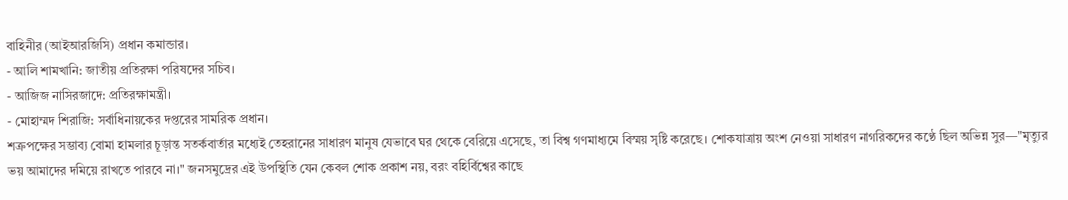বাহিনীর (আইআরজিসি) প্রধান কমান্ডার।
- আলি শামখানি: জাতীয় প্রতিরক্ষা পরিষদের সচিব।
- আজিজ নাসিরজাদে: প্রতিরক্ষামন্ত্রী।
- মোহাম্মদ শিরাজি: সর্বাধিনায়কের দপ্তরের সামরিক প্রধান।
শত্রুপক্ষের সম্ভাব্য বোমা হামলার চূড়ান্ত সতর্কবার্তার মধ্যেই তেহরানের সাধারণ মানুষ যেভাবে ঘর থেকে বেরিয়ে এসেছে, তা বিশ্ব গণমাধ্যমে বিস্ময় সৃষ্টি করেছে। শোকযাত্রায় অংশ নেওয়া সাধারণ নাগরিকদের কণ্ঠে ছিল অভিন্ন সুর—"মৃত্যুর ভয় আমাদের দমিয়ে রাখতে পারবে না।" জনসমুদ্রের এই উপস্থিতি যেন কেবল শোক প্রকাশ নয়, বরং বহির্বিশ্বের কাছে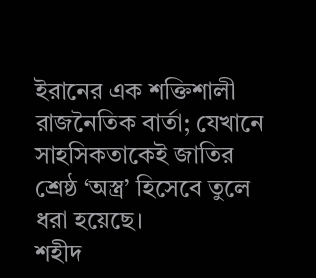ইরানের এক শক্তিশালী রাজনৈতিক বার্তা; যেখানে সাহসিকতাকেই জাতির শ্রেষ্ঠ ‘অস্ত্র’ হিসেবে তুলে ধরা হয়েছে।
শহীদ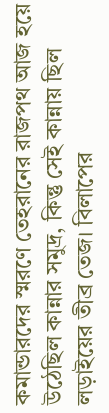কমান্ডারদের স্মরণে তেহরানের রাজপথ আজ হয়ে উঠেছিল কান্নার সমুদ্র, কিন্তু সেই কান্নায় ছিল লড়াইয়ের তীব্র তেজ। বিলাপের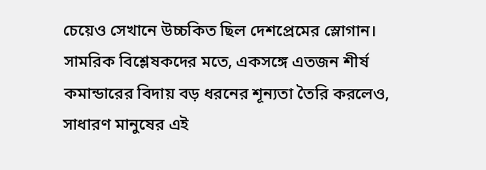চেয়েও সেখানে উচ্চকিত ছিল দেশপ্রেমের স্লোগান। সামরিক বিশ্লেষকদের মতে, একসঙ্গে এতজন শীর্ষ কমান্ডারের বিদায় বড় ধরনের শূন্যতা তৈরি করলেও, সাধারণ মানুষের এই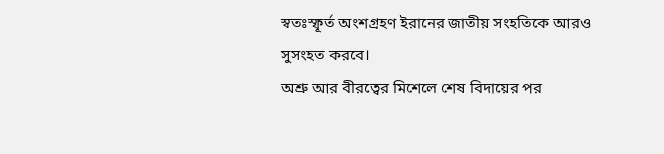স্বতঃস্ফূর্ত অংশগ্রহণ ইরানের জাতীয় সংহতিকে আরও সুসংহত করবে।
অশ্রু আর বীরত্বের মিশেলে শেষ বিদায়ের পর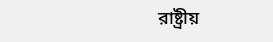রাষ্ট্রীয়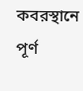কবরস্থানে পূর্ণ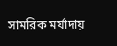সামরিক মর্যাদায়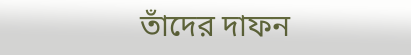তাঁদের দাফন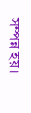সম্পন্ন হয়।